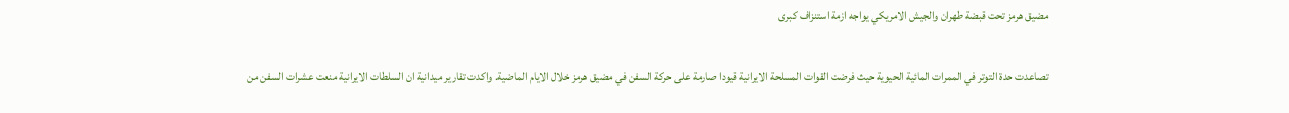مضيق هرمز تحت قبضة طهران والجيش الامريكي يواجه ازمة استنزاف كبرى

تصاعدت حدة التوتر في الممرات المائية الحيوية حيث فرضت القوات المسلحة الايرانية قيودا صارمة على حركة السفن في مضيق هرمز خلال الايام الماضية. واكدت تقارير ميدانية ان السلطات الايرانية منعت عشرات السفن من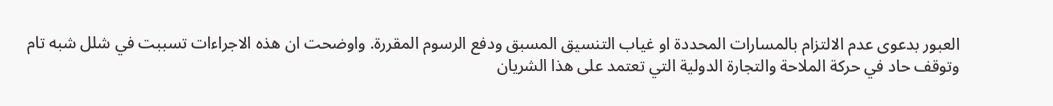العبور بدعوى عدم الالتزام بالمسارات المحددة او غياب التنسيق المسبق ودفع الرسوم المقررة. واوضحت ان هذه الاجراءات تسببت في شلل شبه تام وتوقف حاد في حركة الملاحة والتجارة الدولية التي تعتمد على هذا الشريان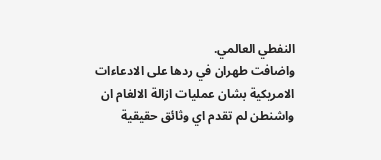النفطي العالمي.
واضافت طهران في ردها على الادعاءات الامريكية بشان عمليات ازالة الالغام ان واشنطن لم تقدم اي وثائق حقيقية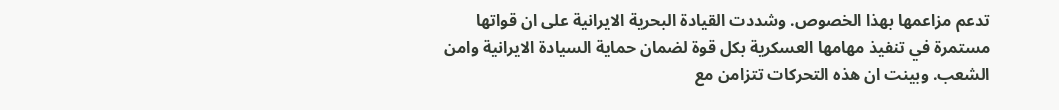تدعم مزاعمها بهذا الخصوص. وشددت القيادة البحرية الايرانية على ان قواتها مستمرة في تنفيذ مهامها العسكرية بكل قوة لضمان حماية السيادة الايرانية وامن الشعب. وبينت ان هذه التحركات تتزامن مع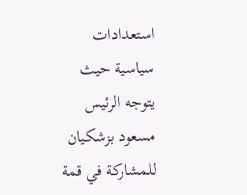استعدادات سياسية حيث يتوجه الرئيس مسعود بزشكيان للمشاركة في قمة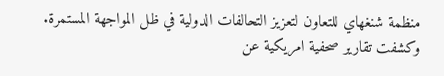منظمة شنغهاي للتعاون لتعزيز التحالفات الدولية في ظل المواجهة المستمرة.
وكشفت تقارير صحفية امريكية عن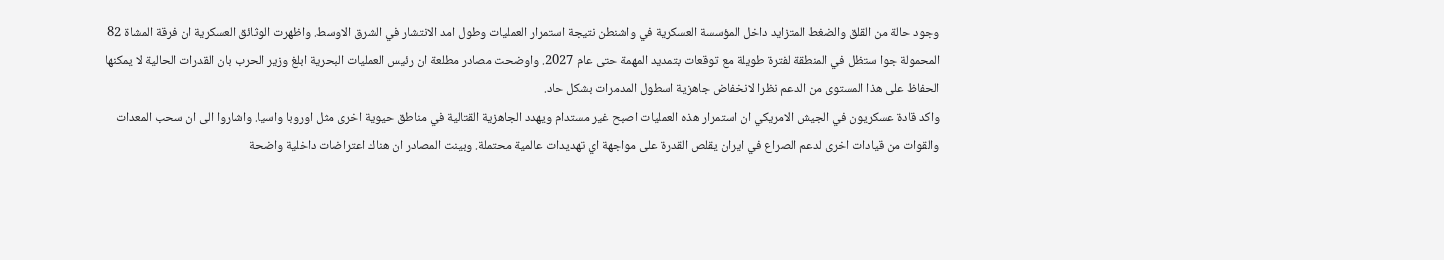وجود حالة من القلق والضغط المتزايد داخل المؤسسة العسكرية في واشنطن نتيجة استمرار العمليات وطول امد الانتشار في الشرق الاوسط. واظهرت الوثائق العسكرية ان فرقة المشاة 82 المحمولة جوا ستظل في المنطقة لفترة طويلة مع توقعات بتمديد المهمة حتى عام 2027. واوضحت مصادر مطلعة ان رئيس العمليات البحرية ابلغ وزير الحرب بان القدرات الحالية لا يمكنها الحفاظ على هذا المستوى من الدعم نظرا لانخفاض جاهزية اسطول المدمرات بشكل حاد.
واكد قادة عسكريون في الجيش الامريكي ان استمرار هذه العمليات اصبح غير مستدام ويهدد الجاهزية القتالية في مناطق حيوية اخرى مثل اوروبا واسيا. واشاروا الى ان سحب المعدات والقوات من قيادات اخرى لدعم الصراع في ايران يقلص القدرة على مواجهة اي تهديدات عالمية محتملة. وبينت المصادر ان هناك اعتراضات داخلية واضحة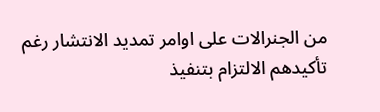من الجنرالات على اوامر تمديد الانتشار رغم تأكيدهم الالتزام بتنفيذ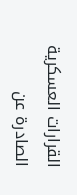القرارات العسكرية الصادرة عن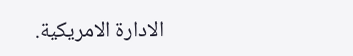الادارة الامريكية.